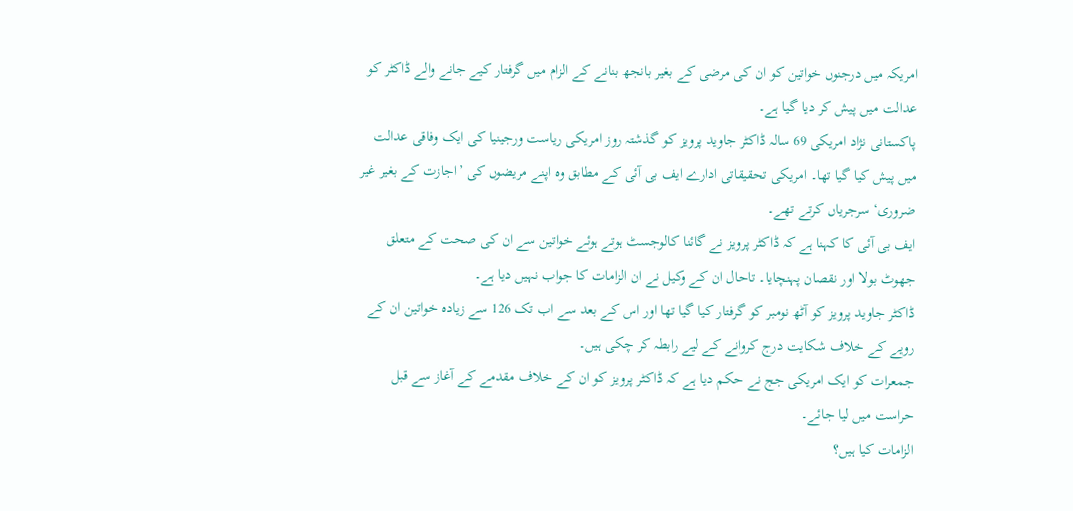امریکہ میں درجنوں خواتین کو ان کی مرضی کے بغیر بانجھ بنانے کے الزام میں گرفتار کیے جانے والے ڈاکٹر کو عدالت میں پیش کر دیا گیا ہے۔
پاکستانی نژاد امریکی 69 سالہ ڈاکٹر جاوید پرویز کو گذشتہ روز امریکی ریاست ورجینیا کی ایک وفاقی عدالت میں پیش کیا گیا تھا۔ امریکی تحقیقاتی ادارے ایف بی آئی کے مطابق وہ اپنے مریضوں کی ’اجازت کے بغیر غیر ضروری‘ سرجریاں کرتے تھے۔
ایف بی آئی کا کہنا ہے کہ ڈاکٹر پرویز نے گائنا کالوجسٹ ہوتے ہوئے خواتین سے ان کی صحت کے متعلق جھوٹ بولا اور نقصان پہنچایا۔ تاحال ان کے وکیل نے ان الزامات کا جواب نہیں دیا ہے۔
ڈاکٹر جاوید پرویز کو آٹھ نومبر کو گرفتار کیا گیا تھا اور اس کے بعد سے اب تک 126 سے زیادہ خواتین ان کے رویے کے خلاف شکایت درج کروانے کے لیے رابطہ کر چکی ہیں۔
جمعرات کو ایک امریکی جج نے حکم دیا ہے کہ ڈاکٹر پرویز کو ان کے خلاف مقدمے کے آغاز سے قبل حراست میں لیا جائے۔
الزامات کیا ہیں؟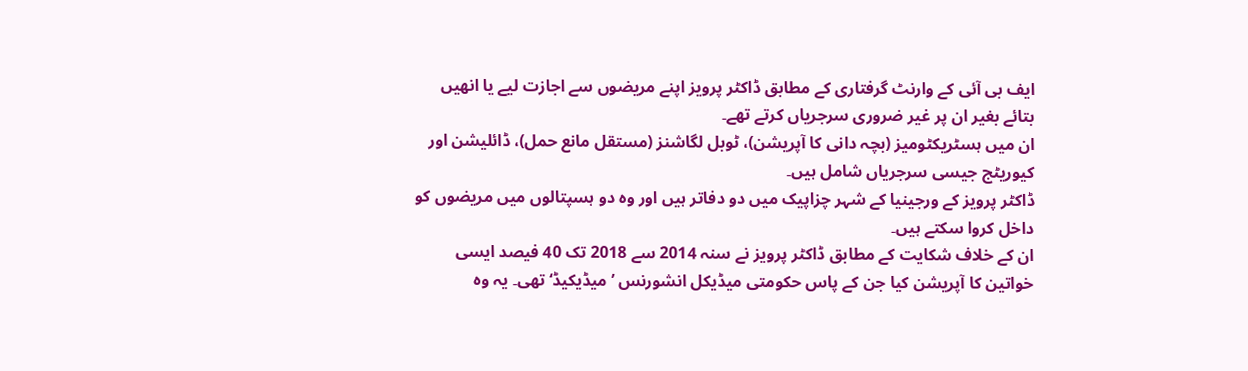ایف بی آئی کے وارنٹ گرفتاری کے مطابق ڈاکٹر پرویز اپنے مریضوں سے اجازت لیے یا انھیں بتائے بغیر ان پر غیر ضروری سرجریاں کرتے تھے۔
ان میں ہسٹریکٹومیز (بچہ دانی کا آپریشن)، ٹوبل لگاشنز (مستقل مانع حمل)، ڈائلیشن اور کیوریٹج جیسی سرجریاں شامل ہیں۔
ڈاکٹر پرویز کے ورجینیا کے شہر چزاپیک میں دو دفاتر ہیں اور وہ دو ہسپتالوں میں مریضوں کو داخل کروا سکتے ہیں۔
ان کے خلاف شکایت کے مطابق ڈاکٹر پرویز نے سنہ 2014 سے 2018 تک 40 فیصد ایسی خواتین کا آپریشن کیا جن کے پاس حکومتی میڈیکل انشورنس ’میڈیکیڈ‘ تھی۔ یہ وہ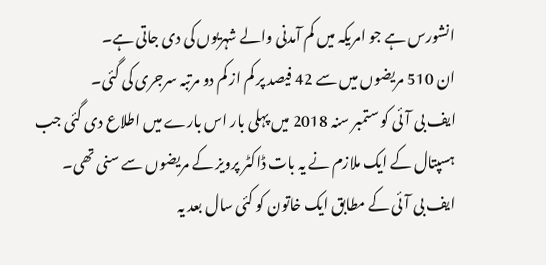انشورس ہے جو امریکہ میں کم آمدنی والے شہریوں کی دی جاتی ہے۔
ان 510 مریضوں میں سے 42 فیصد پر کم از کم دو مرتبہ سرجری کی گئی۔
ایف بی آئی کو ستمبر سنہ 2018 میں پہلی بار اس بارے میں اطلاع دی گئی جب ہسپتال کے ایک ملازم نے یہ بات ڈاکٹر پرویز کے مریضوں سے سنی تھی۔
ایف بی آئی کے مطابق ایک خاتون کو کئی سال بعد یہ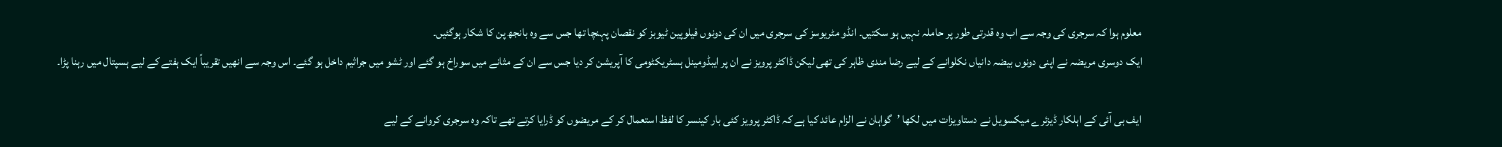معلوم ہوا کہ سرجری کی وجہ سے اب وہ قدرتی طور پر حاملہ نہیں ہو سکتیں۔ انڈو مٹریوسز کی سرجری میں ان کی دونوں فیلوپین ٹیوبز کو نقصان پہنچا تھا جس سے وہ بانجھ پن کا شکار ہوگئیں۔
ایک دوسری مریضہ نے اپنی دونوں بیضہ دانیاں نکلوانے کے لیے رضا مندی ظاہر کی تھی لیکن ڈاکٹر پرویز نے ان پر ایبڈومینل ہسٹریکٹومی کا آپریشن کر دیا جس سے ان کے مثانے میں سوراخ ہو گئے اور ٹشو میں جراثیم داخل ہو گئے۔ اس وجہ سے انھیں تقریباً ایک ہفتے کے لیے ہسپتال میں رہنا پڑا۔

ایف بی آئی کے اہلکار ڈیزئرے میکسویل نے دستاویزات میں لکھا ’گواہان نے الزام عائد کیا ہے کہ ڈاکٹر پرویز کئی بار کینسر کا لفظ استعمال کر کے مریضوں کو ڈرایا کرتے تھے تاکہ وہ سرجری کروانے کے لیے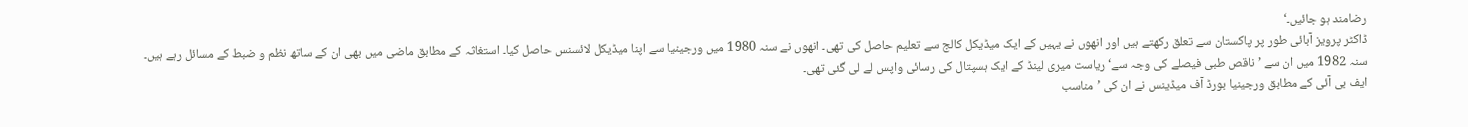رضامند ہو جائیں۔‘
ڈاکٹر پرویز آبائی طور پر پاکستان سے تعلق رکھتے ہیں اور انھوں نے یہیں کے ایک میڈیکل کالج سے تعلیم حاصل کی تھی۔ انھوں نے سنہ 1980 میں ورجینیا سے اپنا میڈیکل لائسنس حاصل کیا۔ استغاثہ کے مطابق ماضی میں بھی ان کے ساتھ نظم و ضبط کے مسائل رہے ہیں۔
سنہ 1982 میں ان سے ’ناقص طبی فیصلے کی وجہ سے‘ ریاست میری لینڈ کے ایک ہسپتال کی رسائی واپس لے لی گئی تھی۔
ایف بی آئی کے مطابق ورجینیا بورڈ آف میڈینس نے ان کی ’مناسب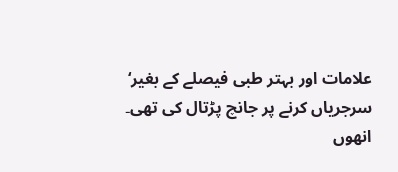علامات اور بہتر طبی فیصلے کے بغیر‘ سرجریاں کرنے پر جانچ پڑتال کی تھی۔
انھوں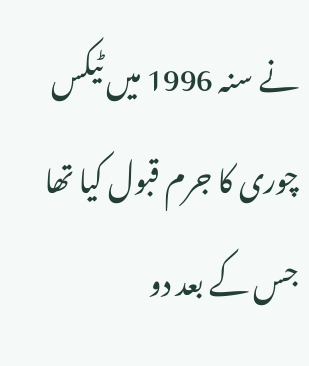نے سنہ 1996 میں ٹیکس چوری کا جرم قبول کیا تھا جس کے بعد دو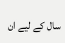سال کے لیے ان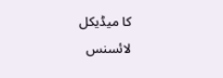کا میڈیکل لائسنس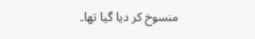منسوخ کر دیا گیا تھا۔